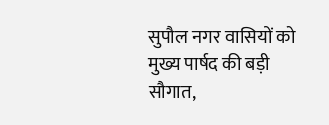सुपौल नगर वासियों को मुख्य पार्षद की बड़ी सौगात,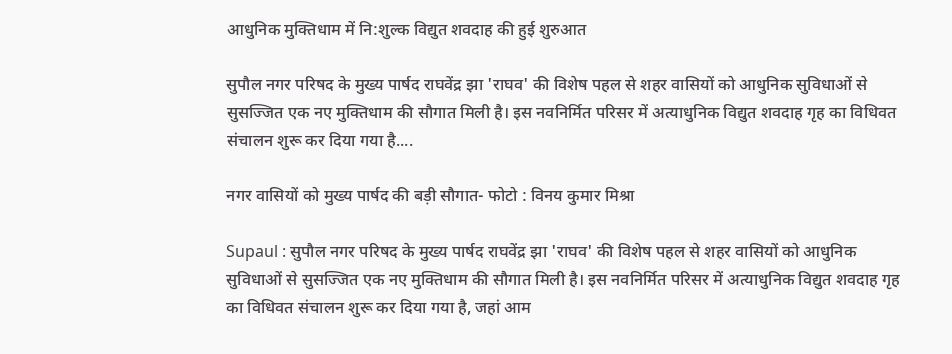आधुनिक मुक्तिधाम में नि:शुल्क विद्युत शवदाह की हुई शुरुआत

सुपौल नगर परिषद के मुख्य पार्षद राघवेंद्र झा 'राघव' की विशेष पहल से शहर वासियों को आधुनिक सुविधाओं से सुसज्जित एक नए मुक्तिधाम की सौगात मिली है। इस नवनिर्मित परिसर में अत्याधुनिक विद्युत शवदाह गृह का विधिवत संचालन शुरू कर दिया गया है....

नगर वासियों को मुख्य पार्षद की बड़ी सौगात- फोटो : विनय कुमार मिश्रा

Supaul : सुपौल नगर परिषद के मुख्य पार्षद राघवेंद्र झा 'राघव' की विशेष पहल से शहर वासियों को आधुनिक सुविधाओं से सुसज्जित एक नए मुक्तिधाम की सौगात मिली है। इस नवनिर्मित परिसर में अत्याधुनिक विद्युत शवदाह गृह का विधिवत संचालन शुरू कर दिया गया है, जहां आम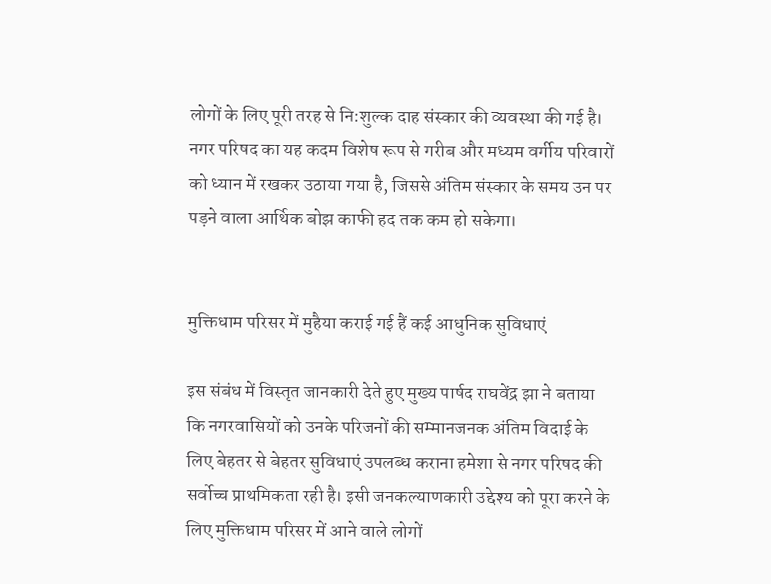लोगों के लिए पूरी तरह से नि:शुल्क दाह संस्कार की व्यवस्था की गई है। नगर परिषद का यह कदम विशेष रूप से गरीब और मध्यम वर्गीय परिवारों को ध्यान में रखकर उठाया गया है, जिससे अंतिम संस्कार के समय उन पर पड़ने वाला आर्थिक बोझ काफी हद तक कम हो सकेगा।


मुक्तिधाम परिसर में मुहैया कराई गई हैं कई आधुनिक सुविधाएं

इस संबंध में विस्तृत जानकारी देते हुए मुख्य पार्षद राघवेंद्र झा ने बताया कि नगरवासियों को उनके परिजनों की सम्मानजनक अंतिम विदाई के लिए बेहतर से बेहतर सुविधाएं उपलब्ध कराना हमेशा से नगर परिषद की सर्वोच्च प्राथमिकता रही है। इसी जनकल्याणकारी उद्देश्य को पूरा करने के लिए मुक्तिधाम परिसर में आने वाले लोगों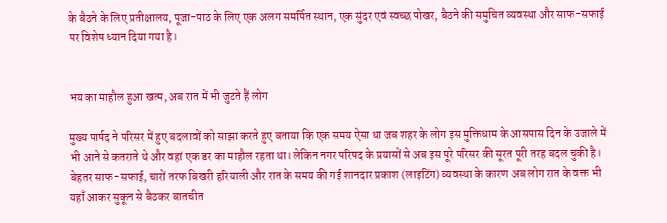के बैठने के लिए प्रतीक्षालय, पूजा-पाठ के लिए एक अलग समर्पित स्थान, एक सुंदर एवं स्वच्छ पोखर, बैठने की समुचित व्यवस्था और साफ-सफाई पर विशेष ध्यान दिया गया है।


भय का माहौल हुआ खत्म, अब रात में भी जुटते हैं लोग

मुख्य पार्षद ने परिसर में हुए बदलावों को साझा करते हुए बताया कि एक समय ऐसा था जब शहर के लोग इस मुक्तिधाम के आसपास दिन के उजाले में भी आने से कतराते थे और वहां एक डर का माहौल रहता था। लेकिन नगर परिषद के प्रयासों से अब इस पूरे परिसर की सूरत पूरी तरह बदल चुकी है। बेहतर साफ-सफाई, चारों तरफ बिखरी हरियाली और रात के समय की गई शानदार प्रकाश (लाइटिंग) व्यवस्था के कारण अब लोग रात के वक्त भी यहाँ आकर सुकून से बैठकर बातचीत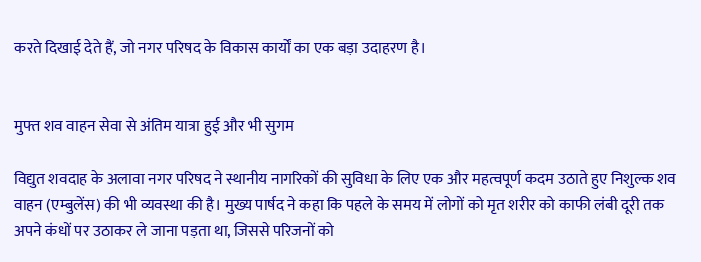करते दिखाई देते हैं, जो नगर परिषद के विकास कार्यों का एक बड़ा उदाहरण है।


मुफ्त शव वाहन सेवा से अंतिम यात्रा हुई और भी सुगम

विद्युत शवदाह के अलावा नगर परिषद ने स्थानीय नागरिकों की सुविधा के लिए एक और महत्वपूर्ण कदम उठाते हुए निशुल्क शव वाहन (एम्बुलेंस) की भी व्यवस्था की है। मुख्य पार्षद ने कहा कि पहले के समय में लोगों को मृत शरीर को काफी लंबी दूरी तक अपने कंधों पर उठाकर ले जाना पड़ता था, जिससे परिजनों को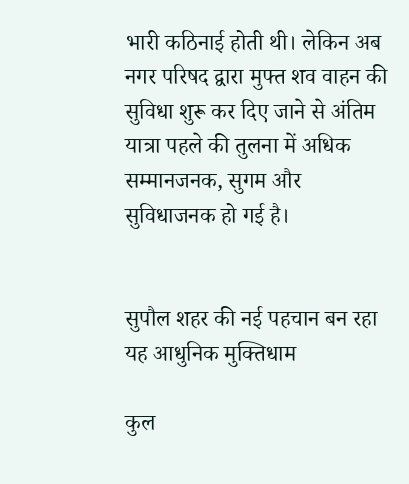भारी कठिनाई होती थी। लेकिन अब नगर परिषद द्वारा मुफ्त शव वाहन की सुविधा शुरू कर दिए जाने से अंतिम यात्रा पहले की तुलना में अधिक सम्मानजनक, सुगम और सुविधाजनक हो गई है।


सुपौल शहर की नई पहचान बन रहा यह आधुनिक मुक्तिधाम

कुल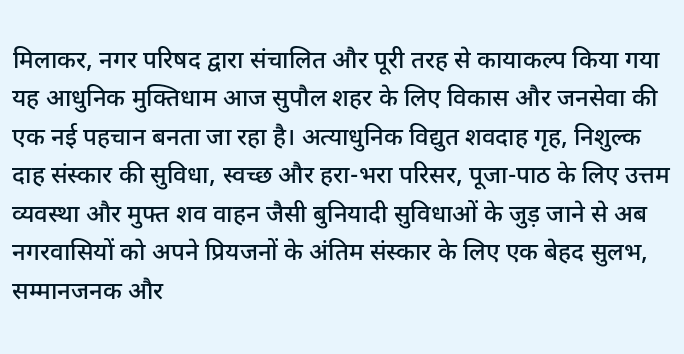मिलाकर, नगर परिषद द्वारा संचालित और पूरी तरह से कायाकल्प किया गया यह आधुनिक मुक्तिधाम आज सुपौल शहर के लिए विकास और जनसेवा की एक नई पहचान बनता जा रहा है। अत्याधुनिक विद्युत शवदाह गृह, निशुल्क दाह संस्कार की सुविधा, स्वच्छ और हरा-भरा परिसर, पूजा-पाठ के लिए उत्तम व्यवस्था और मुफ्त शव वाहन जैसी बुनियादी सुविधाओं के जुड़ जाने से अब नगरवासियों को अपने प्रियजनों के अंतिम संस्कार के लिए एक बेहद सुलभ, सम्मानजनक और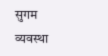सुगम व्यवस्था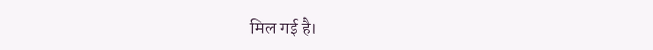मिल गई है।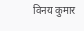विनय कुमार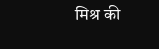मिश्र की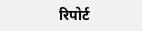रिपोर्ट